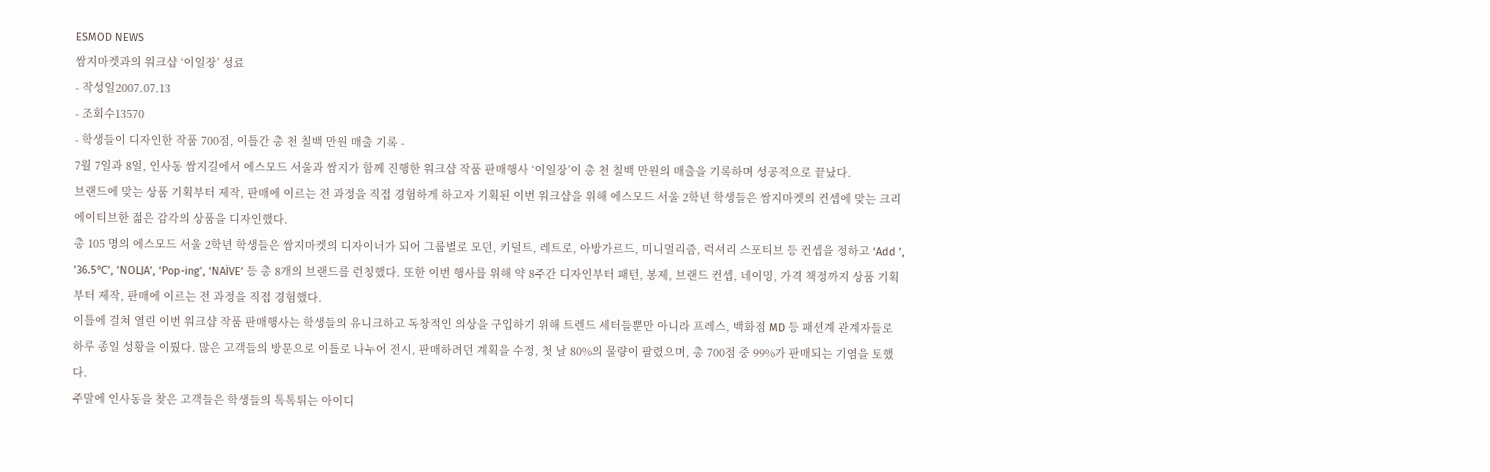ESMOD NEWS
쌈지마켓과의 워크샵 ‘이일장’ 성료
- 작성일2007.07.13
- 조회수13570
- 학생들이 디자인한 작품 700점, 이틀간 총 천 칠백 만원 매출 기록 -
7월 7일과 8일, 인사동 쌈지길에서 에스모드 서울과 쌈지가 함께 진행한 워크샵 작품 판매행사 ‘이일장’이 총 천 칠백 만원의 매출을 기록하며 성공적으로 끝났다.
브랜드에 맞는 상품 기획부터 제작, 판매에 이르는 전 과정을 직접 경험하게 하고자 기획된 이번 워크샵을 위해 에스모드 서울 2학년 학생들은 쌈지마켓의 컨셉에 맞는 크리에이티브한 젊은 감각의 상품을 디자인했다.
총 105 명의 에스모드 서울 2학년 학생들은 쌈지마켓의 디자이너가 되어 그룹별로 모던, 키덜트, 레트로, 아방가르드, 미니멀리즘, 럭셔리 스포티브 등 컨셉을 정하고 ‘Add ’, ’36.5℃’, ’NOLJA’, ‘Pop-ing’, ‘NAÏVE’ 등 총 8개의 브랜드를 런칭했다. 또한 이번 행사를 위해 약 8주간 디자인부터 패턴, 봉제, 브랜드 컨셉, 네이밍, 가격 책정까지 상품 기획부터 제작, 판매에 이르는 전 과정을 직접 경험했다.
이틀에 걸쳐 열린 이번 워크샵 작품 판매행사는 학생들의 유니크하고 독창적인 의상을 구입하기 위해 트렌드 세터들뿐만 아니라 프레스, 백화점 MD 등 패션계 관계자들로 하루 종일 성황을 이뤘다. 많은 고객들의 방문으로 이틀로 나누어 전시, 판매하려던 계획을 수정, 첫 날 80%의 물량이 팔렸으며, 총 700점 중 99%가 판매되는 기염을 토했다.
주말에 인사동을 찾은 고객들은 학생들의 톡톡튀는 아이디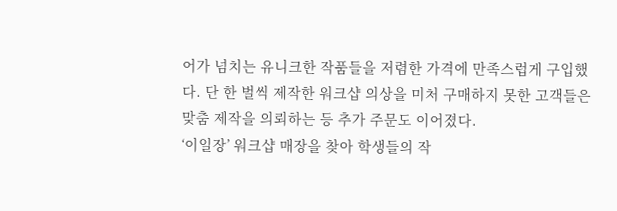어가 넘치는 유니크한 작품들을 저렴한 가격에 만족스럽게 구입했다. 단 한 벌씩 제작한 워크샵 의상을 미처 구매하지 못한 고객들은 맞춤 제작을 의뢰하는 등 추가 주문도 이어졌다.
‘이일장’ 워크샵 매장을 찾아 학생들의 작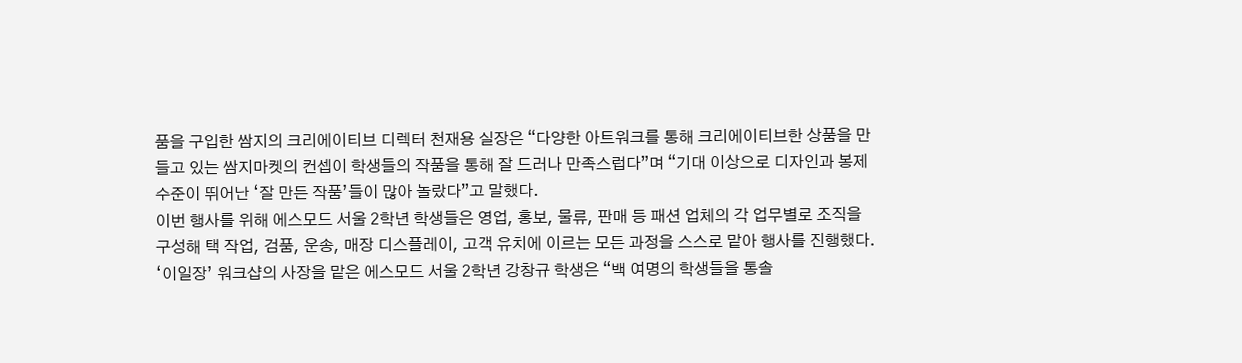품을 구입한 쌈지의 크리에이티브 디렉터 천재용 실장은 “다양한 아트워크를 통해 크리에이티브한 상품을 만들고 있는 쌈지마켓의 컨셉이 학생들의 작품을 통해 잘 드러나 만족스럽다”며 “기대 이상으로 디자인과 봉제 수준이 뛰어난 ‘잘 만든 작품’들이 많아 놀랐다”고 말했다.
이번 행사를 위해 에스모드 서울 2학년 학생들은 영업, 홍보, 물류, 판매 등 패션 업체의 각 업무별로 조직을 구성해 택 작업, 검품, 운송, 매장 디스플레이, 고객 유치에 이르는 모든 과정을 스스로 맡아 행사를 진행했다.
‘이일장’ 워크샵의 사장을 맡은 에스모드 서울 2학년 강창규 학생은 “백 여명의 학생들을 통솔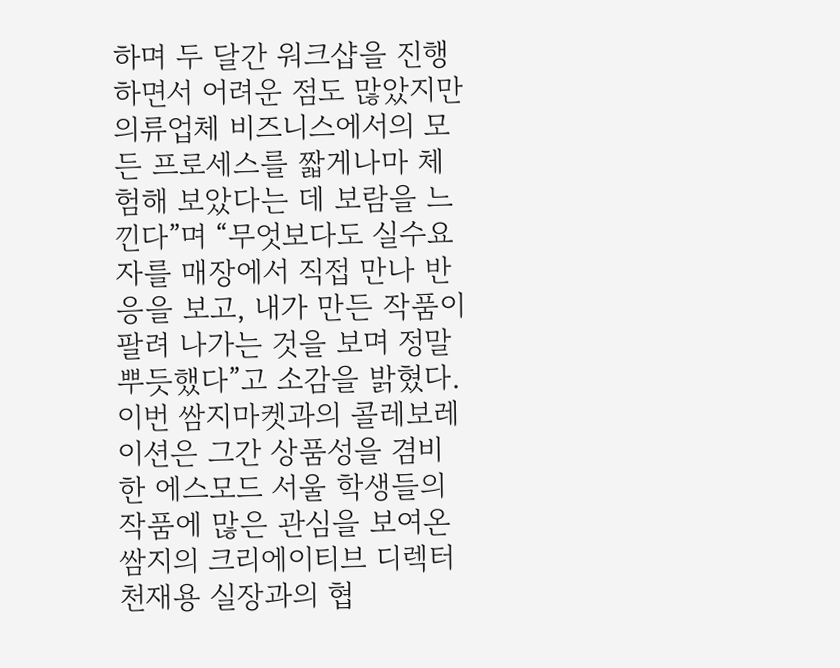하며 두 달간 워크샵을 진행하면서 어려운 점도 많았지만 의류업체 비즈니스에서의 모든 프로세스를 짧게나마 체험해 보았다는 데 보람을 느낀다”며 “무엇보다도 실수요자를 매장에서 직접 만나 반응을 보고, 내가 만든 작품이 팔려 나가는 것을 보며 정말 뿌듯했다”고 소감을 밝혔다.
이번 쌈지마켓과의 콜레보레이션은 그간 상품성을 겸비한 에스모드 서울 학생들의 작품에 많은 관심을 보여온 쌈지의 크리에이티브 디렉터 천재용 실장과의 협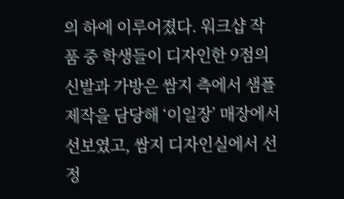의 하에 이루어졌다. 워크샵 작품 중 학생들이 디자인한 9점의 신발과 가방은 쌈지 측에서 샘플 제작을 담당해 ‘이일장’ 매장에서 선보였고, 쌈지 디자인실에서 선정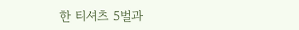한 티셔츠 5벌과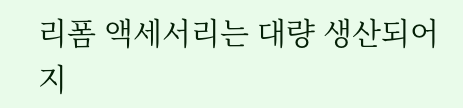리폼 액세서리는 대량 생산되어 지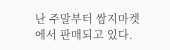난 주말부터 쌈지마켓에서 판매되고 있다.